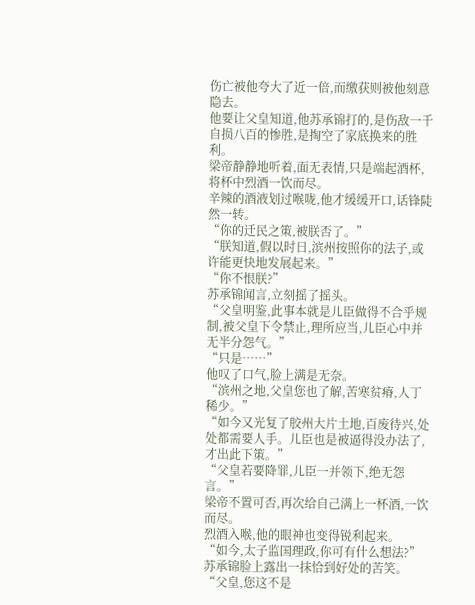伤亡被他夸大了近一倍,而缴获则被他刻意隐去。
他要让父皇知道,他苏承锦打的,是伤敌一千自损八百的惨胜,是掏空了家底换来的胜利。
梁帝静静地听着,面无表情,只是端起酒杯,将杯中烈酒一饮而尽。
辛辣的酒液划过喉咙,他才缓缓开口,话锋陡然一转。
“你的迁民之策,被朕否了。”
“朕知道,假以时日,滨州按照你的法子,或许能更快地发展起来。”
“你不恨朕?”
苏承锦闻言,立刻摇了摇头。
“父皇明鉴,此事本就是儿臣做得不合乎规制,被父皇下令禁止,理所应当,儿臣心中并无半分怨气。”
“只是……”
他叹了口气,脸上满是无奈。
“滨州之地,父皇您也了解,苦寒贫瘠,人丁稀少。”
“如今又光复了胶州大片土地,百废待兴,处处都需要人手。儿臣也是被逼得没办法了,才出此下策。”
“父皇若要降罪,儿臣一并领下,绝无怨言。”
梁帝不置可否,再次给自己满上一杯酒,一饮而尽。
烈酒入喉,他的眼神也变得锐利起来。
“如今,太子监国理政,你可有什么想法?”
苏承锦脸上露出一抹恰到好处的苦笑。
“父皇,您这不是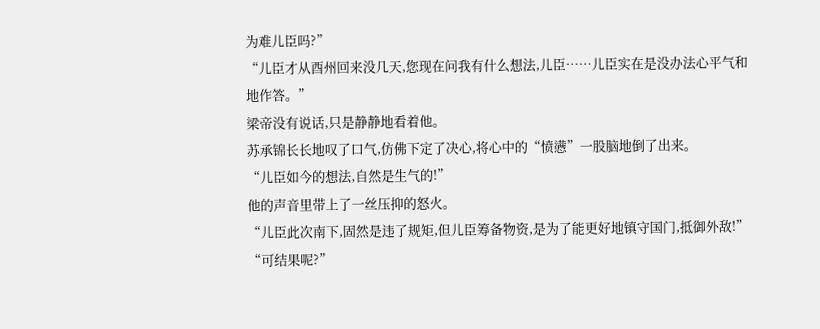为难儿臣吗?”
“儿臣才从酉州回来没几天,您现在问我有什么想法,儿臣……儿臣实在是没办法心平气和地作答。”
梁帝没有说话,只是静静地看着他。
苏承锦长长地叹了口气,仿佛下定了决心,将心中的“愤懑”一股脑地倒了出来。
“儿臣如今的想法,自然是生气的!”
他的声音里带上了一丝压抑的怒火。
“儿臣此次南下,固然是违了规矩,但儿臣筹备物资,是为了能更好地镇守国门,抵御外敌!”
“可结果呢?”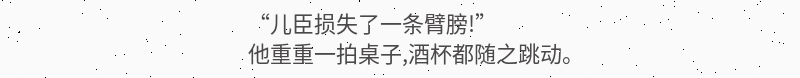“儿臣损失了一条臂膀!”
他重重一拍桌子,酒杯都随之跳动。